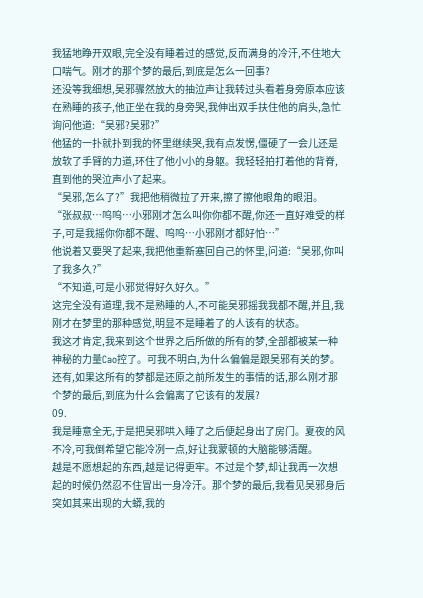我猛地睁开双眼,完全没有睡着过的感觉,反而满身的冷汗,不住地大口喘气。刚才的那个梦的最后,到底是怎么一回事?
还没等我细想,吴邪骤然放大的抽泣声让我转过头看着身旁原本应该在熟睡的孩子,他正坐在我的身旁哭,我伸出双手扶住他的肩头,急忙询问他道:“吴邪?吴邪?”
他猛的一扑就扑到我的怀里继续哭,我有点发愣,僵硬了一会儿还是放软了手臂的力道,环住了他小小的身躯。我轻轻拍打着他的背脊,直到他的哭泣声小了起来。
“吴邪,怎么了?”我把他稍微拉了开来,擦了擦他眼角的眼泪。
“张叔叔…呜呜…小邪刚才怎么叫你你都不醒,你还一直好难受的样子,可是我摇你你都不醒、呜呜…小邪刚才都好怕…”
他说着又要哭了起来,我把他重新塞回自己的怀里,问道:“吴邪,你叫了我多久?”
“不知道,可是小邪觉得好久好久。”
这完全没有道理,我不是熟睡的人,不可能吴邪摇我我都不醒,并且,我刚才在梦里的那种感觉,明显不是睡着了的人该有的状态。
我这才肯定,我来到这个世界之后所做的所有的梦,全部都被某一种神秘的力量Cao控了。可我不明白,为什么偏偏是跟吴邪有关的梦。还有,如果这所有的梦都是还原之前所发生的事情的话,那么刚才那个梦的最后,到底为什么会偏离了它该有的发展?
09.
我是睡意全无,于是把吴邪哄入睡了之后便起身出了房门。夏夜的风不冷,可我倒希望它能冷冽一点,好让我蒙顿的大脑能够清醒。
越是不愿想起的东西,越是记得更牢。不过是个梦,却让我再一次想起的时候仍然忍不住冒出一身冷汗。那个梦的最后,我看见吴邪身后突如其来出现的大蟒,我的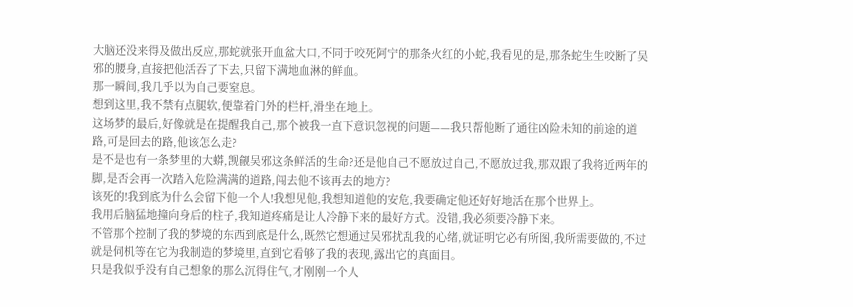大脑还没来得及做出反应,那蛇就张开血盆大口,不同于咬死阿宁的那条火红的小蛇,我看见的是,那条蛇生生咬断了吴邪的腰身,直接把他活吞了下去,只留下满地血淋的鲜血。
那一瞬间,我几乎以为自己要窒息。
想到这里,我不禁有点腿软,便靠着门外的栏杆,滑坐在地上。
这场梦的最后,好像就是在提醒我自己,那个被我一直下意识忽视的问题——我只帮他断了通往凶险未知的前途的道路,可是回去的路,他该怎么走?
是不是也有一条梦里的大蟒,觊觎吴邪这条鲜活的生命?还是他自己不愿放过自己,不愿放过我,那双跟了我将近两年的脚,是否会再一次踏入危险满满的道路,闯去他不该再去的地方?
该死的!我到底为什么会留下他一个人!我想见他,我想知道他的安危,我要确定他还好好地活在那个世界上。
我用后脑猛地撞向身后的柱子,我知道疼痛是让人冷静下来的最好方式。没错,我必须要冷静下来。
不管那个控制了我的梦境的东西到底是什么,既然它想通过吴邪扰乱我的心绪,就证明它必有所图,我所需要做的,不过就是伺机等在它为我制造的梦境里,直到它看够了我的表现,露出它的真面目。
只是我似乎没有自己想象的那么沉得住气,才刚刚一个人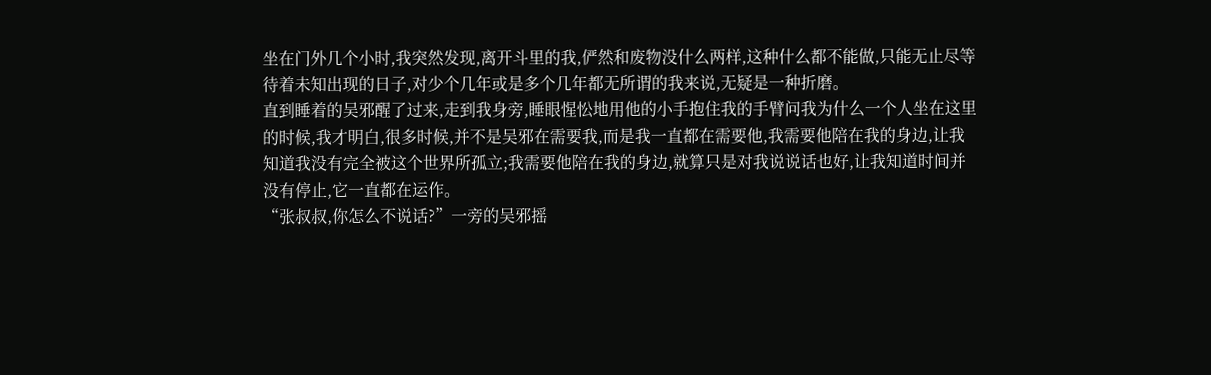坐在门外几个小时,我突然发现,离开斗里的我,俨然和废物没什么两样,这种什么都不能做,只能无止尽等待着未知出现的日子,对少个几年或是多个几年都无所谓的我来说,无疑是一种折磨。
直到睡着的吴邪醒了过来,走到我身旁,睡眼惺忪地用他的小手抱住我的手臂问我为什么一个人坐在这里的时候,我才明白,很多时候,并不是吴邪在需要我,而是我一直都在需要他,我需要他陪在我的身边,让我知道我没有完全被这个世界所孤立;我需要他陪在我的身边,就算只是对我说说话也好,让我知道时间并没有停止,它一直都在运作。
“张叔叔,你怎么不说话?”一旁的吴邪摇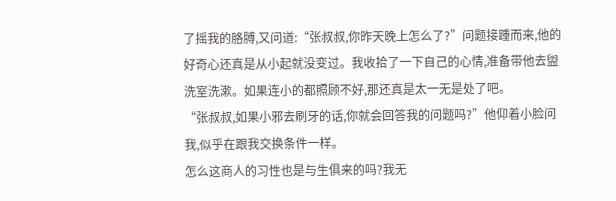了摇我的胳膊,又问道:“张叔叔,你昨天晚上怎么了?”问题接踵而来,他的好奇心还真是从小起就没变过。我收拾了一下自己的心情,准备带他去盥洗室洗漱。如果连小的都照顾不好,那还真是太一无是处了吧。
“张叔叔,如果小邪去刷牙的话,你就会回答我的问题吗?”他仰着小脸问我,似乎在跟我交换条件一样。
怎么这商人的习性也是与生俱来的吗?我无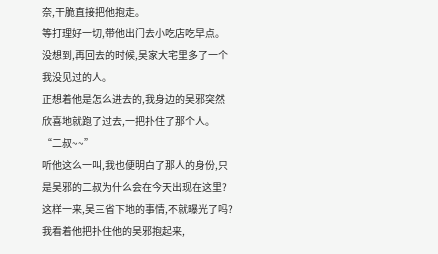奈,干脆直接把他抱走。
等打理好一切,带他出门去小吃店吃早点。没想到,再回去的时候,吴家大宅里多了一个我没见过的人。
正想着他是怎么进去的,我身边的吴邪突然欣喜地就跑了过去,一把扑住了那个人。
“二叔~~”
听他这么一叫,我也便明白了那人的身份,只是吴邪的二叔为什么会在今天出现在这里?这样一来,吴三省下地的事情,不就曝光了吗?
我看着他把扑住他的吴邪抱起来,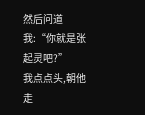然后问道我:“你就是张起灵吧?”
我点点头,朝他走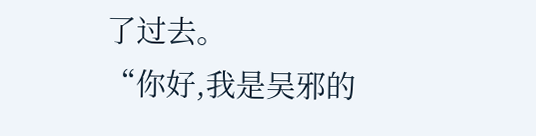了过去。
“你好,我是吴邪的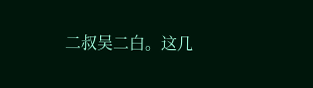二叔吴二白。这几